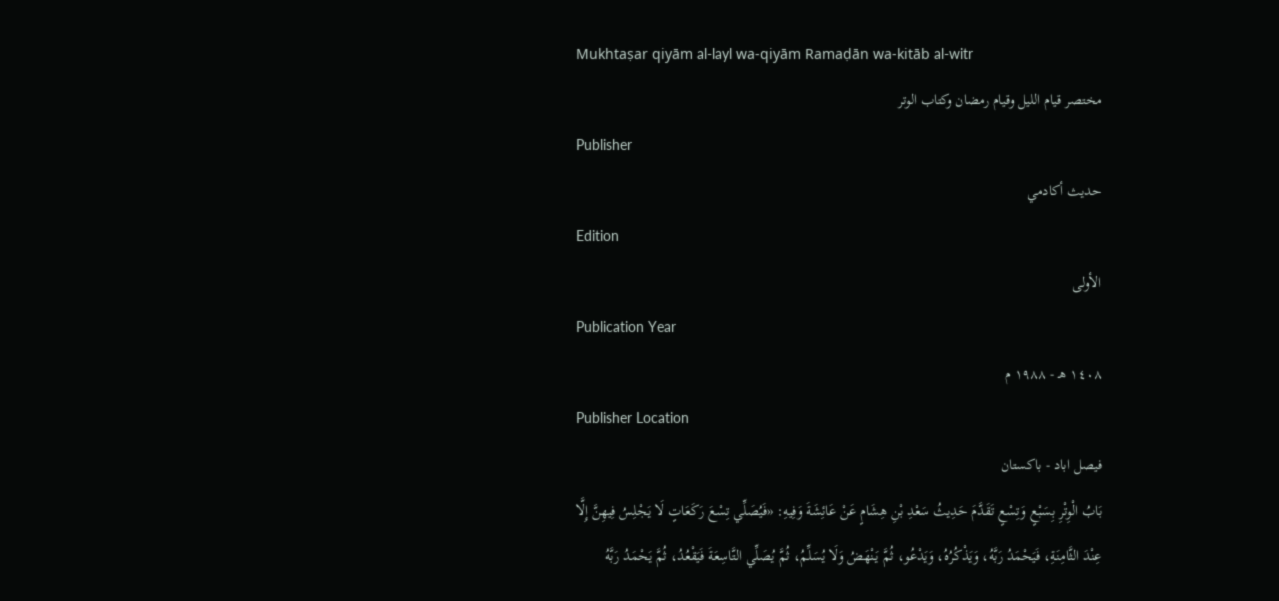Mukhtaṣar qiyām al-layl wa-qiyām Ramaḍān wa-kitāb al-witr
مختصر قيام الليل وقيام رمضان وكتاب الوتر
Publisher
حديث أكادمي
Edition
الأولى
Publication Year
١٤٠٨ هـ - ١٩٨٨ م
Publisher Location
فيصل اباد - باكستان
بَابُ الْوِتْرِ بِسَبْعٍ وَتِسْعٍ تَقَدَّمَ حَدِيثُ سَعْدِ بْنِ هِشَامٍ عَنْ عَائِشَةَ وَفِيهِ: «فَيُصَلِّي تِسْعَ رَكَعَاتٍ لَا يَجْلِسُ فِيهِنَّ إِلَّا عِنْدَ الثَّامِنَةِ، فَيَحْمَدُ رَبَّهُ، وَيَذْكُرُهُ، وَيَدْعُو، ثُمَّ يَنْهَضُ وَلَا يُسَلِّمُ، ثُمَّ يُصَلِّي التَّاسِعَةَ فَيَقْعُدُ، ثُمَّ يَحْمَدُ رَبَّهُ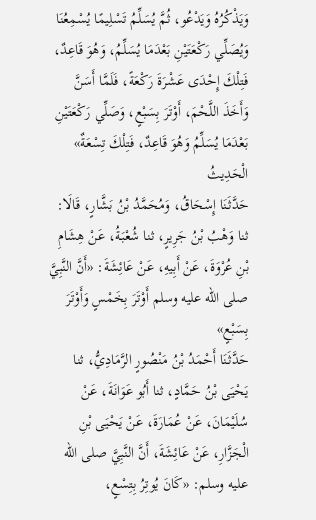وَيَذْكُرُهُ وَيَدْعُو، ثُمَّ يُسَلِّمُ تَسْلِيمًا يُسْمِعُنَا وَيُصَلِّي رَكْعَتَيْنِ بَعْدَمَا يُسَلِّمُ، وَهُوَ قَاعِدٌ، فَتِلْكَ إِحْدَى عَشْرَةَ رَكْعَةً، فَلَمَّا أَسَنَّ وَأَخَذَ اللَّحْمَ، أَوْتَرَ بِسَبْعٍ، وَصَلِّي رَكْعَتَيْنِ بَعْدَمَا يُسَلِّمُ وَهُوَ قَاعِدٌ، فَتِلْكَ تِسْعَةٌ» الْحَدِيثُ
حَدَّثَنَا إِسْحَاقُ، وَمُحَمَّدُ بْنُ بَشَّارٍ، قَالَا: ثنا وَهْبُ بْنُ جَرِيرٍ، ثنا شُعْبَةُ، عَنْ هِشَامِ بْنِ عُرْوَةَ، عَنْ أَبِيهِ، عَنْ عَائِشَةَ: «أَنَّ النَّبِيَّ صلى الله عليه وسلم أَوْتَرَ بِخَمْسٍ وَأَوْتَرَ بِسَبْعٍ»
حَدَّثَنَا أَحْمَدُ بْنُ مَنْصُورٍ الرَّمَادِيُّ، ثنا يَحْيَى بْنُ حَمَّادٍ، ثنا أَبُو عَوَانَةَ، عَنْ سُلَيْمَانَ، عَنْ عُمَارَةَ، عَنْ يَحْيَى بْنِ الْجَزَّارِ، عَنْ عَائِشَةَ، أَنَّ النَّبِيَّ صلى الله عليه وسلم: «كَانَ يُوتِرُ بِتِسْعٍ،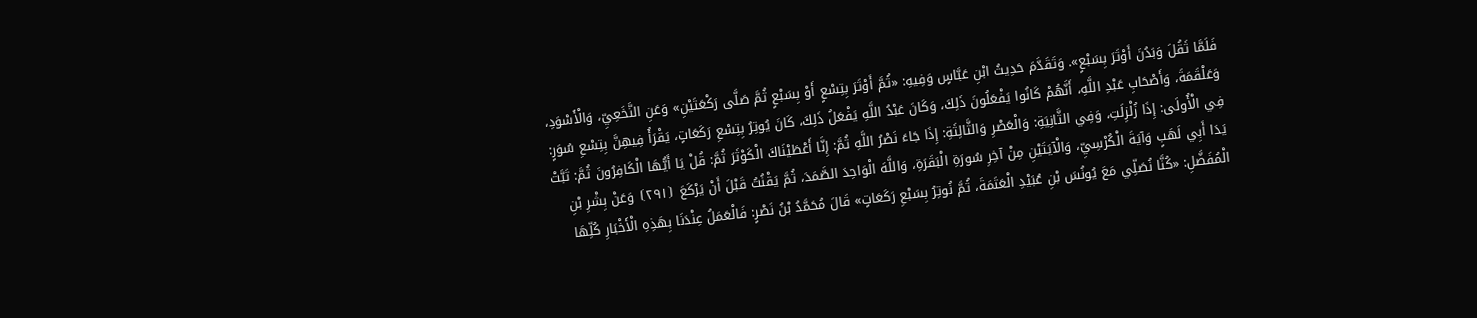فَلَمَّا ثَقُلَ وَبَدُنَ أَوْتَرَ بِسَبْعٍ». وَتَقَدَّمَ حَدِيثُ ابْنِ عَبَّاسٍ وَفِيهِ: «ثُمَّ أَوْتَرَ بِتِسْعٍ أَوْ بِسَبْعٍ ثُمَّ صَلَّى رَكْعَتَيْنِ» وَعَنِ النَّخَعِيِّ، وَالْأَسْوَدِ، وَعَلْقَمَةَ، وَأَصْحَابِ عَبْدِ اللَّهِ، أَنَّهُمْ كَانُوا يَفْعَلُونَ ذَلِكَ، وَكَانَ عَبْدُ اللَّهِ يَفْعَلُ ذَلِكَ، كَانَ يُوتِرُ بِتِسْعِ رَكَعَاتٍ، يَقْرَأُ فِيهِنَّ بِتِسْعِ سُوَرٍ: فِي الْأُولَى: إِذَا زُلْزِلَتِ، وَفِي الثَّانِيَةِ: وَالْعَصْرِ وَالثَّالِثَةِ: إِذَا جَاءَ نَصْرُ اللَّهِ ثُمَّ: إِنَّا أَعْطَيْنَاكَ الْكَوْثَرَ ثُمَّ: قُلْ يَا أَيُّهَا الْكَافِرُونَ ثُمَّ: تَبَّتْ يَدَا أَبِي لَهَبٍ وَآيَةَ الْكُرْسِيِّ، وَالْآيَتَيْنِ مِنْ آخِرِ سُورَةِ الْبَقَرَةِ، وَاللَّهَ الْوَاحِدَ الصَّمَدَ، ثُمَّ يَقْنُتُ قَبْلَ أَنْ يَرْكَعَ ⦗٢٩١⦘ وَعَنْ بِشْرِ بْنِ الْمُفَضَّلِ: «كُنَّا نُصَلِّي مَعَ يُونُسَ بْنِ عُبَيْدِ الْعَتَمَةَ، ثُمَّ نُوتِرُ بِسَبْعِ رَكَعَاتٍ» قَالَ مُحَمَّدُ بْنُ نَصْرٍ: فَالْعَمَلُ عِنْدَنَا بِهَذِهِ الْأَخْبَارِ كُلِّهَا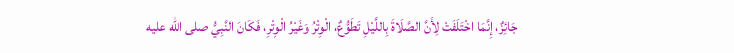جَائِزٌ، إِنَّمَا اخْتَلَفَتْ لِأَنَّ الصَّلَاةَ بِاللَّيْلِ تَطَوُّعٌ، الْوِتْرُ وَغَيْرُ الْوِتْرِ، فَكَانَ النَّبِيُّ صلى الله عليه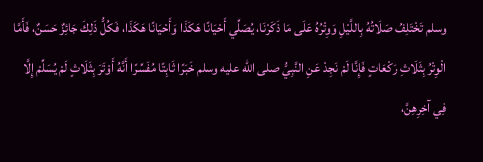وسلم تَخْتَلِفُ صَلَاتُهُ بِاللَّيْلِ وَوِتْرُهُ عَلَى مَا ذَكَرْنَا، يُصَلِّي أَحْيَانًا هَكَذَا وَأَحْيَانًا هَكَذَا، فَكُلُّ ذَلِكَ جَائِزٌ حَسَنٌ، فَأَمَّا الْوِتْرُ بِثَلَاثِ رَكْعَاتٍ فَإِنَّا لَمْ نَجِدْ عَنِ النَّبِيُّ صلى الله عليه وسلم خَبَرًا ثَابِتًا مُفَسِّرًا أَنَّهُ أَوْتَرَ بِثَلَاثٍ لَمْ يُسَلِّمْ إِلَّا فِي آخِرِهِنَّ،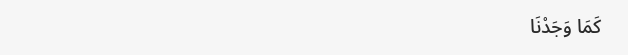كَمَا وَجَدْنَا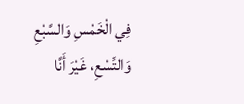فِي الْخَمْسِ وَالسَّبْعِ وَالتِّسْعِ، غَيْرَ أَنَّا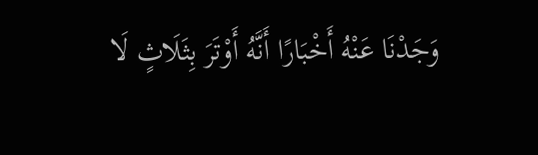وَجَدْنَا عَنْهُ أَخْبَارًا أَنَّهُ أَوْتَرَ بِثَلَاثٍ لَا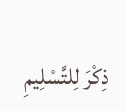ذِكْرَ لِلتَّسْلِيمِ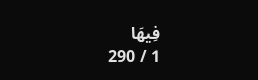فِيهَا
1 / 290